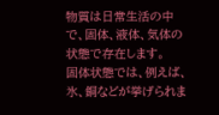物質は日常生活の中で、固体、液体、気体の状態で存在します。
固体状態では、例えば、氷、銅などが挙げられま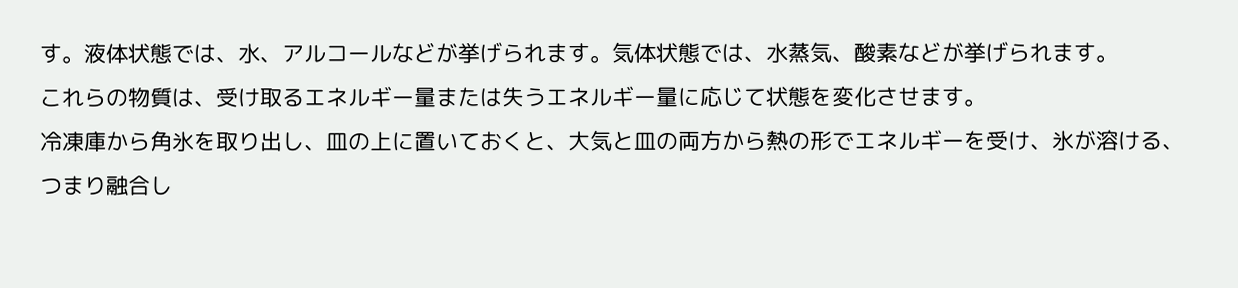す。液体状態では、水、アルコールなどが挙げられます。気体状態では、水蒸気、酸素などが挙げられます。
これらの物質は、受け取るエネルギー量または失うエネルギー量に応じて状態を変化させます。
冷凍庫から角氷を取り出し、皿の上に置いておくと、大気と皿の両方から熱の形でエネルギーを受け、氷が溶ける、つまり融合し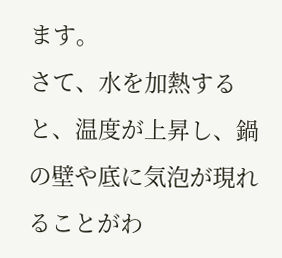ます。
さて、水を加熱すると、温度が上昇し、鍋の壁や底に気泡が現れることがわ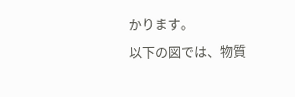かります。
以下の図では、物質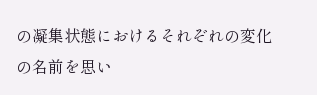の凝集状態におけるそれぞれの変化の名前を思い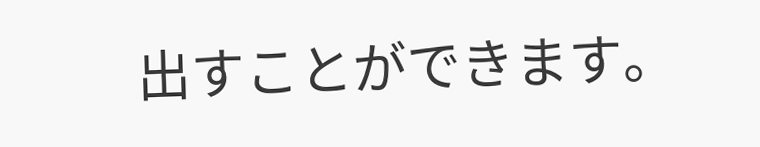出すことができます。